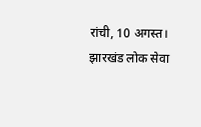रांची, 10 अगस्त। झारखंड लोक सेवा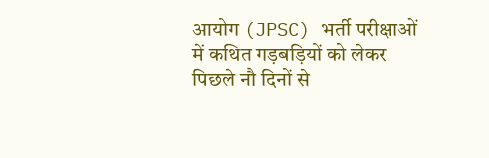आयोग (JPSC) भर्ती परीक्षाओं में कथित गड़बड़ियों को लेकर पिछले नौ दिनों से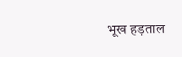भूख हड़ताल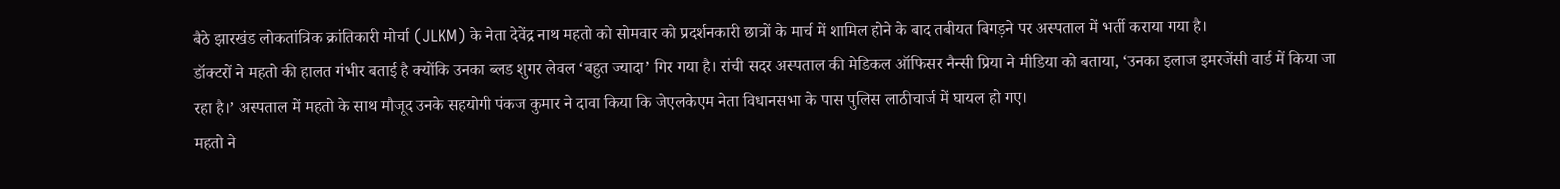बैठे झारखंड लोकतांत्रिक क्रांतिकारी मोर्चा (JLKM) के नेता देवेंद्र नाथ महतो को सोमवार को प्रदर्शनकारी छात्रों के मार्च में शामिल होने के बाद तबीयत बिगड़ने पर अस्पताल में भर्ती कराया गया है।
डॉक्टरों ने महतो की हालत गंभीर बताई है क्योंकि उनका ब्लड शुगर लेवल ‘बहुत ज्यादा’ गिर गया है। रांची सदर अस्पताल की मेडिकल ऑफिसर नैन्सी प्रिया ने मीडिया को बताया, ‘उनका इलाज इमरजेंसी वार्ड में किया जा रहा है।’ अस्पताल में महतो के साथ मौजूद उनके सहयोगी पंकज कुमार ने दावा किया कि जेएलकेएम नेता विधानसभा के पास पुलिस लाठीचार्ज में घायल हो गए।
महतो ने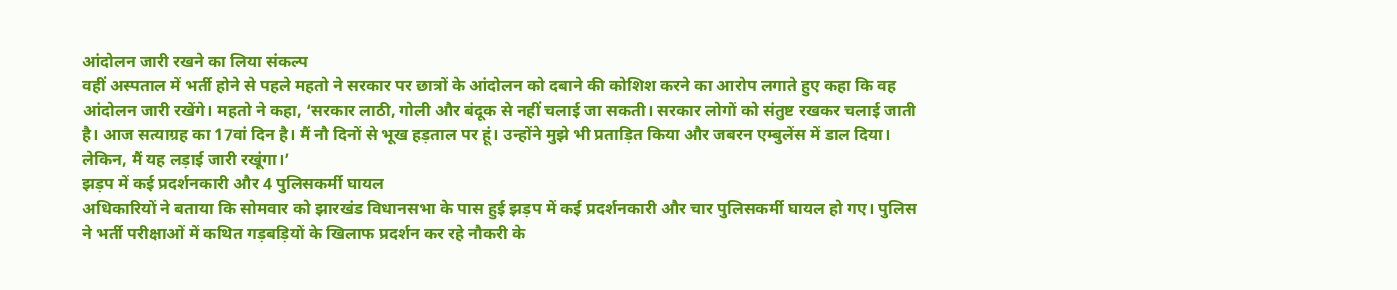आंदोलन जारी रखने का लिया संकल्प
वहीं अस्पताल में भर्ती होने से पहले महतो ने सरकार पर छात्रों के आंदोलन को दबाने की कोशिश करने का आरोप लगाते हुए कहा कि वह आंदोलन जारी रखेंगे। महतो ने कहा, ‘सरकार लाठी, गोली और बंदूक से नहीं चलाई जा सकती। सरकार लोगों को संतुष्ट रखकर चलाई जाती है। आज सत्याग्रह का 17वां दिन है। मैं नौ दिनों से भूख हड़ताल पर हूं। उन्होंने मुझे भी प्रताड़ित किया और जबरन एम्बुलेंस में डाल दिया। लेकिन, मैं यह लड़ाई जारी रखूंगा।’
झड़प में कई प्रदर्शनकारी और 4 पुलिसकर्मी घायल
अधिकारियों ने बताया कि सोमवार को झारखंड विधानसभा के पास हुई झड़प में कई प्रदर्शनकारी और चार पुलिसकर्मी घायल हो गए। पुलिस ने भर्ती परीक्षाओं में कथित गड़बड़ियों के खिलाफ प्रदर्शन कर रहे नौकरी के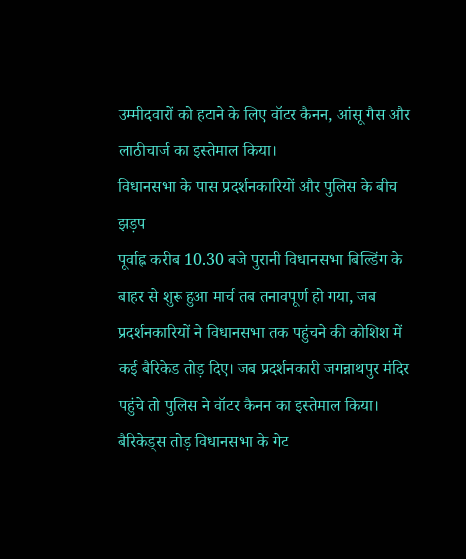उम्मीदवारों को हटाने के लिए वॉटर कैनन, आंसू गैस और लाठीचार्ज का इस्तेमाल किया।
विधानसभा के पास प्रदर्शनकारियों और पुलिस के बीच झड़प
पूर्वाह्न करीब 10.30 बजे पुरानी विधानसभा बिल्डिंग के बाहर से शुरू हुआ मार्च तब तनावपूर्ण हो गया, जब प्रदर्शनकारियों ने विधानसभा तक पहुंचने की कोशिश में कई बैरिकेड तोड़ दिए। जब प्रदर्शनकारी जगन्नाथपुर मंदिर पहुंचे तो पुलिस ने वॉटर कैनन का इस्तेमाल किया।
बैरिकेड्स तोड़ विधानसभा के गेट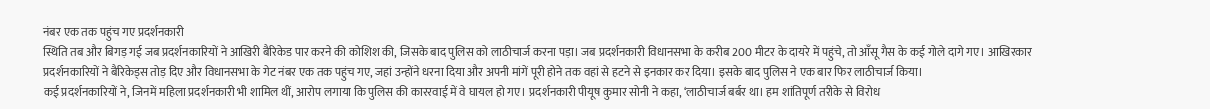नंबर एक तक पहुंच गए प्रदर्शनकारी
स्थिति तब और बिगड़ गई जब प्रदर्शनकारियों ने आखिरी बैरिकेड पार करने की कोशिश की, जिसके बाद पुलिस को लाठीचार्ज करना पड़ा। जब प्रदर्शनकारी विधानसभा के करीब 200 मीटर के दायरे में पहुंचे, तो आँसू गैस के कई गोले दागे गए। आखिरकार प्रदर्शनकारियों ने बैरिकेड्स तोड़ दिए और विधानसभा के गेट नंबर एक तक पहुंच गए, जहां उन्होंने धरना दिया और अपनी मांगें पूरी होने तक वहां से हटने से इनकार कर दिया। इसके बाद पुलिस ने एक बार फिर लाठीचार्ज किया।
कई प्रदर्शनकारियों ने, जिनमें महिला प्रदर्शनकारी भी शामिल थीं, आरोप लगाया कि पुलिस की काररवाई में वे घायल हो गए। प्रदर्शनकारी पीयूष कुमार सोनी ने कहा, ‘लाठीचार्ज बर्बर था। हम शांतिपूर्ण तरीके से विरोध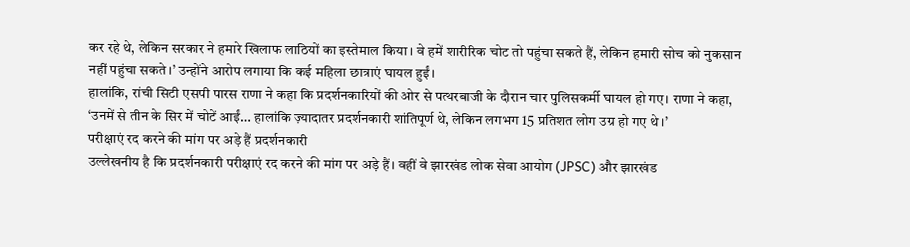कर रहे थे, लेकिन सरकार ने हमारे खिलाफ लाठियों का इस्तेमाल किया। वे हमें शारीरिक चोट तो पहुंचा सकते हैं, लेकिन हमारी सोच को नुकसान नहीं पहुंचा सकते।’ उन्होंने आरोप लगाया कि कई महिला छात्राएं घायल हुईं।
हालांकि, रांची सिटी एसपी पारस राणा ने कहा कि प्रदर्शनकारियों की ओर से पत्थरबाजी के दौरान चार पुलिसकर्मी घायल हो गए। राणा ने कहा, ‘उनमें से तीन के सिर में चोटें आईं… हालांकि ज़्यादातर प्रदर्शनकारी शांतिपूर्ण थे, लेकिन लगभग 15 प्रतिशत लोग उग्र हो गए थे।’
परीक्षाएं रद करने की मांग पर अड़े हैं प्रदर्शनकारी
उल्लेखनीय है कि प्रदर्शनकारी परीक्षाएं रद करने की मांग पर अड़े हैं। वहीं वे झारखंड लोक सेवा आयोग (JPSC) और झारखंड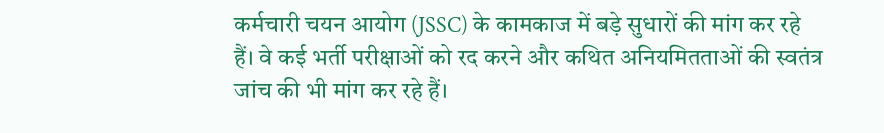कर्मचारी चयन आयोग (JSSC) के कामकाज में बड़े सुधारों की मांग कर रहे हैं। वे कई भर्ती परीक्षाओं को रद करने और कथित अनियमितताओं की स्वतंत्र जांच की भी मांग कर रहे हैं।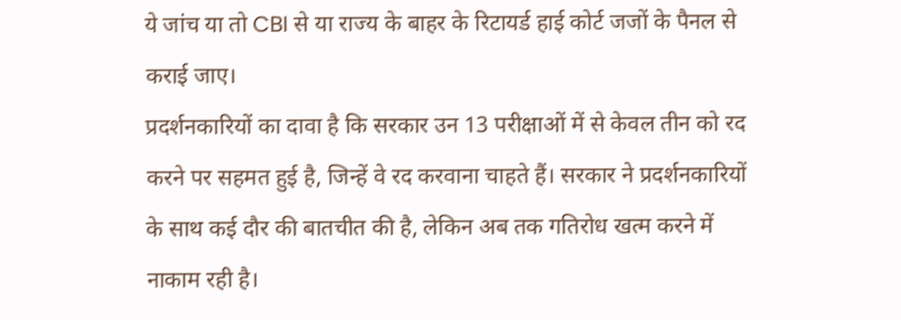ये जांच या तो CBI से या राज्य के बाहर के रिटायर्ड हाई कोर्ट जजों के पैनल से कराई जाए।
प्रदर्शनकारियों का दावा है कि सरकार उन 13 परीक्षाओं में से केवल तीन को रद करने पर सहमत हुई है, जिन्हें वे रद करवाना चाहते हैं। सरकार ने प्रदर्शनकारियों के साथ कई दौर की बातचीत की है, लेकिन अब तक गतिरोध खत्म करने में नाकाम रही है।